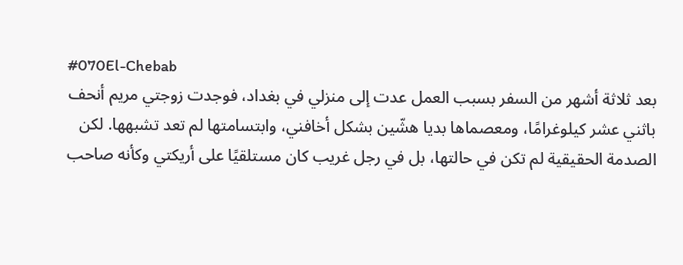#070El-Chebab
بعد ثلاثة أشهر من السفر بسبب العمل عدت إلى منزلي في بغداد، فوجدت زوجتي مريم أنحف باثني عشر كيلوغرامًا، ومعصماها بديا هشّين بشكل أخافني، وابتسامتها لم تعد تشبهها. لكن الصدمة الحقيقية لم تكن في حالتها، بل في رجل غريب كان مستلقيًا على أريكتي وكأنه صاحب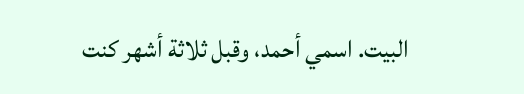البيت. اسمي أحمد، وقبل ثلاثة أشهر كنت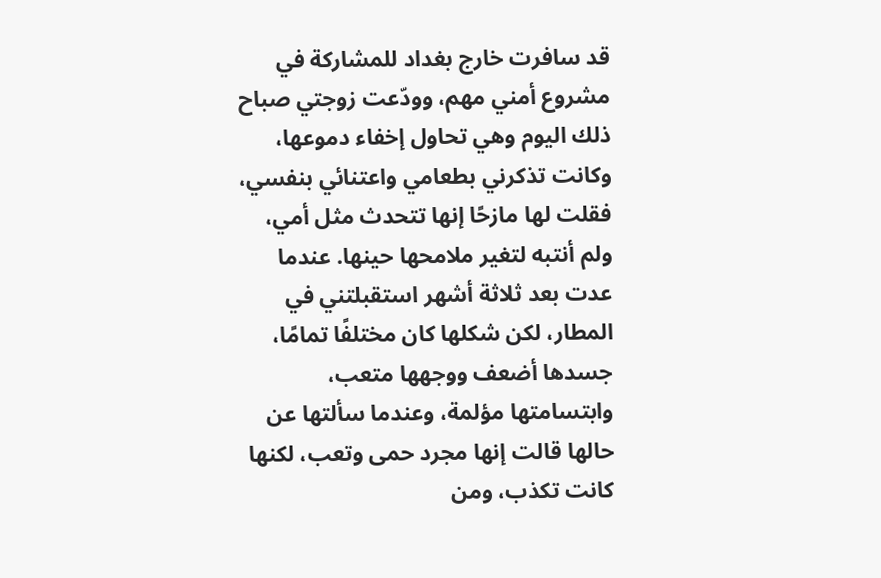قد سافرت خارج بغداد للمشاركة في مشروع أمني مهم، وودّعت زوجتي صباح ذلك اليوم وهي تحاول إخفاء دموعها، وكانت تذكرني بطعامي واعتنائي بنفسي، فقلت لها مازحًا إنها تتحدث مثل أمي، ولم أنتبه لتغير ملامحها حينها. عندما عدت بعد ثلاثة أشهر استقبلتني في المطار، لكن شكلها كان مختلفًا تمامًا، جسدها أضعف ووجهها متعب، وابتسامتها مؤلمة، وعندما سألتها عن حالها قالت إنها مجرد حمى وتعب، لكنها كانت تكذب، ومن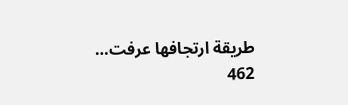طريقة ارتجافها عرفت…
462